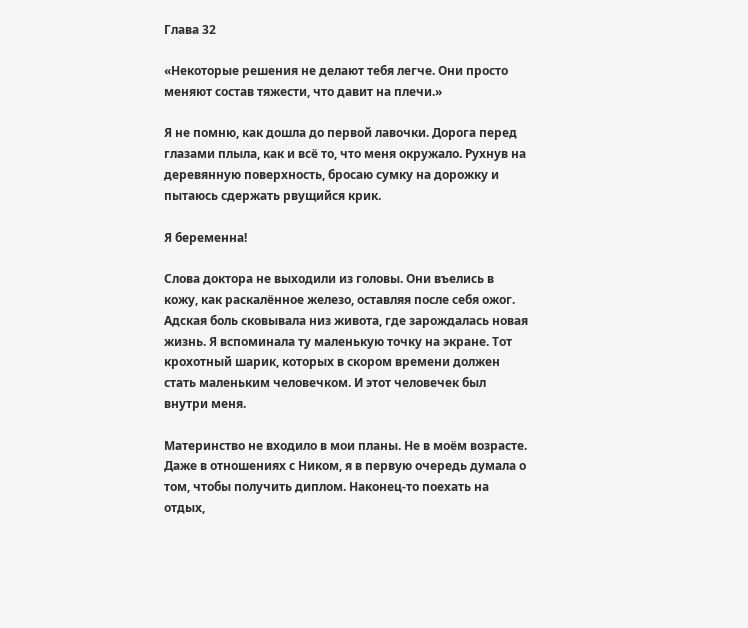Глава 32

«Некоторые решения не делают тебя легче. Они просто меняют состав тяжести, что давит на плечи.»

Я не помню, как дошла до первой лавочки. Дорога перед глазами плыла, как и всё то, что меня окружало. Рухнув на деревянную поверхность, бросаю сумку на дорожку и пытаюсь сдержать рвущийся крик.

Я беременна!

Слова доктора не выходили из головы. Они въелись в кожу, как раскалённое железо, оставляя после себя ожог. Адская боль сковывала низ живота, где зарождалась новая жизнь. Я вспоминала ту маленькую точку на экране. Тот крохотный шарик, которых в скором времени должен стать маленьким человечком. И этот человечек был внутри меня.

Материнство не входило в мои планы. Не в моём возрасте. Даже в отношениях с Ником, я в первую очередь думала о том, чтобы получить диплом. Наконец-то поехать на отдых,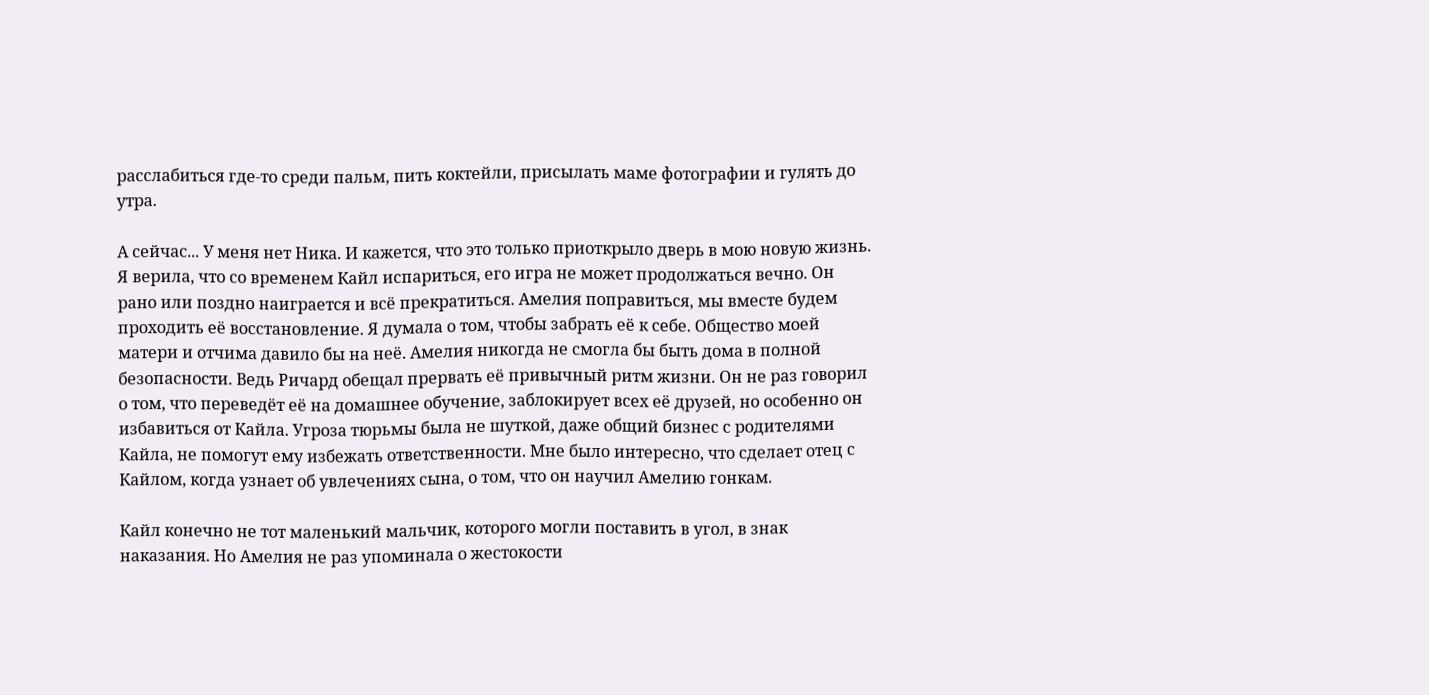расслабиться где-то среди пальм, пить коктейли, присылать маме фотографии и гулять до утра.

А сейчас... У меня нет Ника. И кажется, что это только приоткрыло дверь в мою новую жизнь. Я верила, что со временем Кайл испариться, его игра не может продолжаться вечно. Он рано или поздно наиграется и всё прекратиться. Амелия поправиться, мы вместе будем проходить её восстановление. Я думала о том, чтобы забрать её к себе. Общество моей матери и отчима давило бы на неё. Амелия никогда не смогла бы быть дома в полной безопасности. Ведь Ричард обещал прервать её привычный ритм жизни. Он не раз говорил о том, что переведёт её на домашнее обучение, заблокирует всех её друзей, но особенно он избавиться от Кайла. Угроза тюрьмы была не шуткой, даже общий бизнес с родителями Кайла, не помогут ему избежать ответственности. Мне было интересно, что сделает отец с Кайлом, когда узнает об увлечениях сына, о том, что он научил Амелию гонкам.

Кайл конечно не тот маленький мальчик, которого могли поставить в угол, в знак наказания. Но Амелия не раз упоминала о жестокости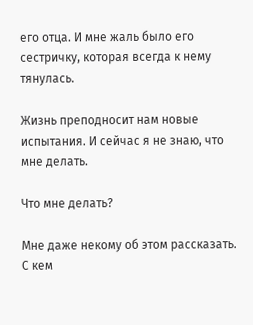его отца. И мне жаль было его сестричку, которая всегда к нему тянулась.

Жизнь преподносит нам новые испытания. И сейчас я не знаю, что мне делать.

Что мне делать?

Мне даже некому об этом рассказать. С кем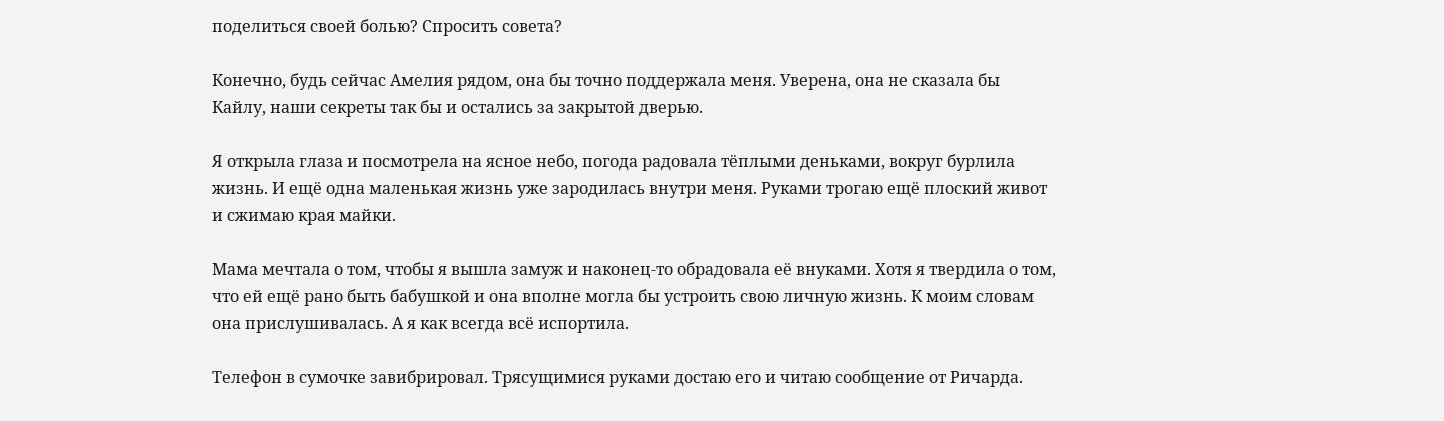поделиться своей болью? Спросить совета?

Конечно, будь сейчас Амелия рядом, она бы точно поддержала меня. Уверена, она не сказала бы Кайлу, наши секреты так бы и остались за закрытой дверью.

Я открыла глаза и посмотрела на ясное небо, погода радовала тёплыми деньками, вокруг бурлила жизнь. И ещё одна маленькая жизнь уже зародилась внутри меня. Руками трогаю ещё плоский живот и сжимаю края майки.

Мама мечтала о том, чтобы я вышла замуж и наконец-то обрадовала её внуками. Хотя я твердила о том, что ей ещё рано быть бабушкой и она вполне могла бы устроить свою личную жизнь. К моим словам она прислушивалась. А я как всегда всё испортила.

Телефон в сумочке завибрировал. Трясущимися руками достаю его и читаю сообщение от Ричарда.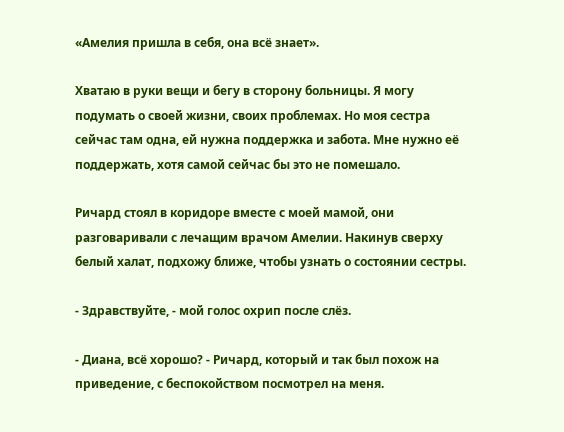«Амелия пришла в себя, она всё знает».

Хватаю в руки вещи и бегу в сторону больницы. Я могу подумать о своей жизни, своих проблемах. Но моя сестра сейчас там одна, ей нужна поддержка и забота. Мне нужно её поддержать, хотя самой сейчас бы это не помешало.

Ричард стоял в коридоре вместе с моей мамой, они разговаривали с лечащим врачом Амелии. Накинув сверху белый халат, подхожу ближе, чтобы узнать о состоянии сестры.

- Здравствуйте, - мой голос охрип после слёз.

- Диана, всё хорошо? - Ричард, который и так был похож на приведение, с беспокойством посмотрел на меня.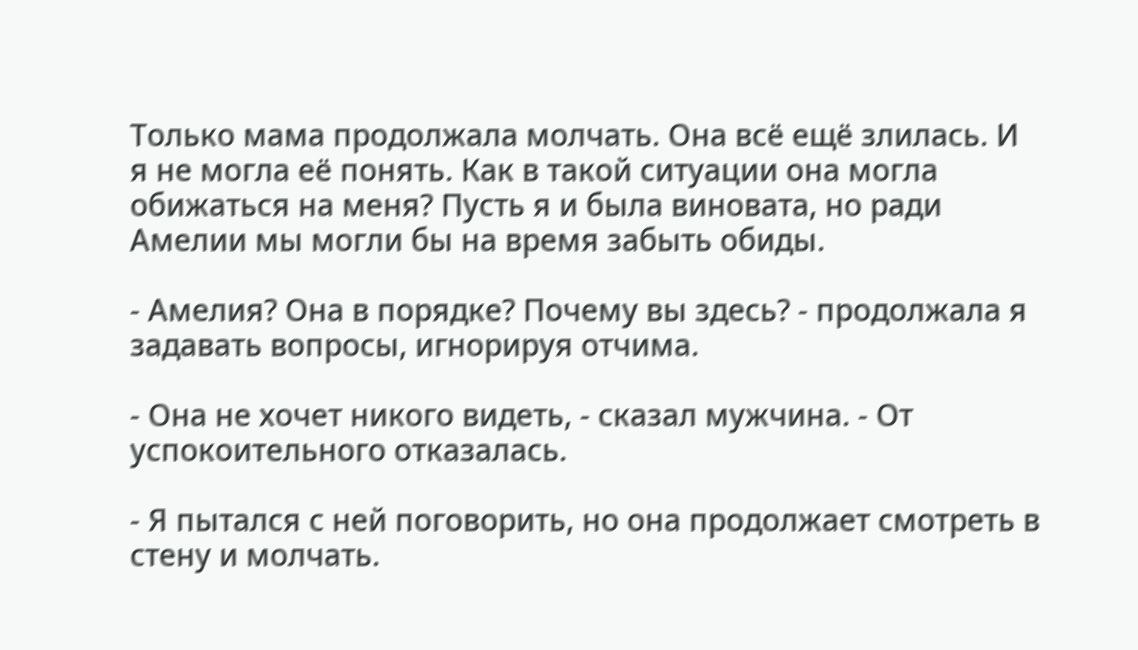Только мама продолжала молчать. Она всё ещё злилась. И я не могла её понять. Как в такой ситуации она могла обижаться на меня? Пусть я и была виновата, но ради Амелии мы могли бы на время забыть обиды.

- Амелия? Она в порядке? Почему вы здесь? - продолжала я задавать вопросы, игнорируя отчима.

- Она не хочет никого видеть, - сказал мужчина. - От успокоительного отказалась.

- Я пытался с ней поговорить, но она продолжает смотреть в стену и молчать.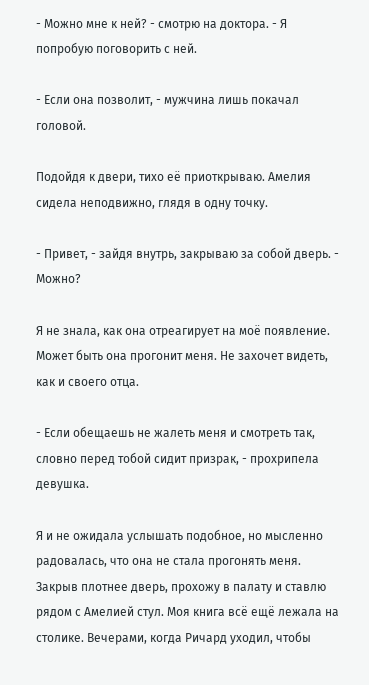- Можно мне к ней? - смотрю на доктора. - Я попробую поговорить с ней.

- Если она позволит, - мужчина лишь покачал головой.

Подойдя к двери, тихо её приоткрываю. Амелия сидела неподвижно, глядя в одну точку.

- Привет, - зайдя внутрь, закрываю за собой дверь. - Можно?

Я не знала, как она отреагирует на моё появление. Может быть она прогонит меня. Не захочет видеть, как и своего отца.

- Если обещаешь не жалеть меня и смотреть так, словно перед тобой сидит призрак, - прохрипела девушка.

Я и не ожидала услышать подобное, но мысленно радовалась, что она не стала прогонять меня. Закрыв плотнее дверь, прохожу в палату и ставлю рядом с Амелией стул. Моя книга всё ещё лежала на столике. Вечерами, когда Ричард уходил, чтобы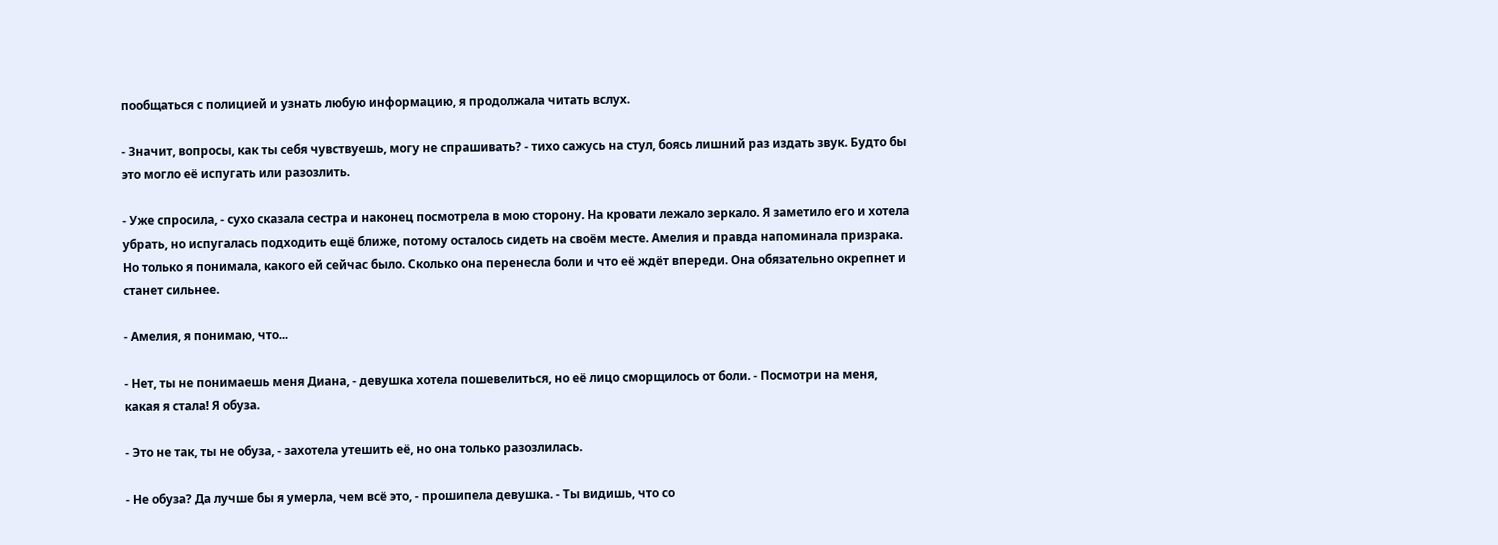пообщаться с полицией и узнать любую информацию, я продолжала читать вслух.

- Значит, вопросы, как ты себя чувствуешь, могу не спрашивать? - тихо сажусь на стул, боясь лишний раз издать звук. Будто бы это могло её испугать или разозлить.

- Уже спросила, - сухо сказала сестра и наконец посмотрела в мою сторону. На кровати лежало зеркало. Я заметило его и хотела убрать, но испугалась подходить ещё ближе, потому осталось сидеть на своём месте. Амелия и правда напоминала призрака. Но только я понимала, какого ей сейчас было. Сколько она перенесла боли и что её ждёт впереди. Она обязательно окрепнет и станет сильнее.

- Амелия, я понимаю, что...

- Нет, ты не понимаешь меня Диана, - девушка хотела пошевелиться, но её лицо сморщилось от боли. - Посмотри на меня, какая я стала! Я обуза.

- Это не так, ты не обуза, - захотела утешить её, но она только разозлилась.

- Не обуза? Да лучше бы я умерла, чем всё это, - прошипела девушка. - Ты видишь, что со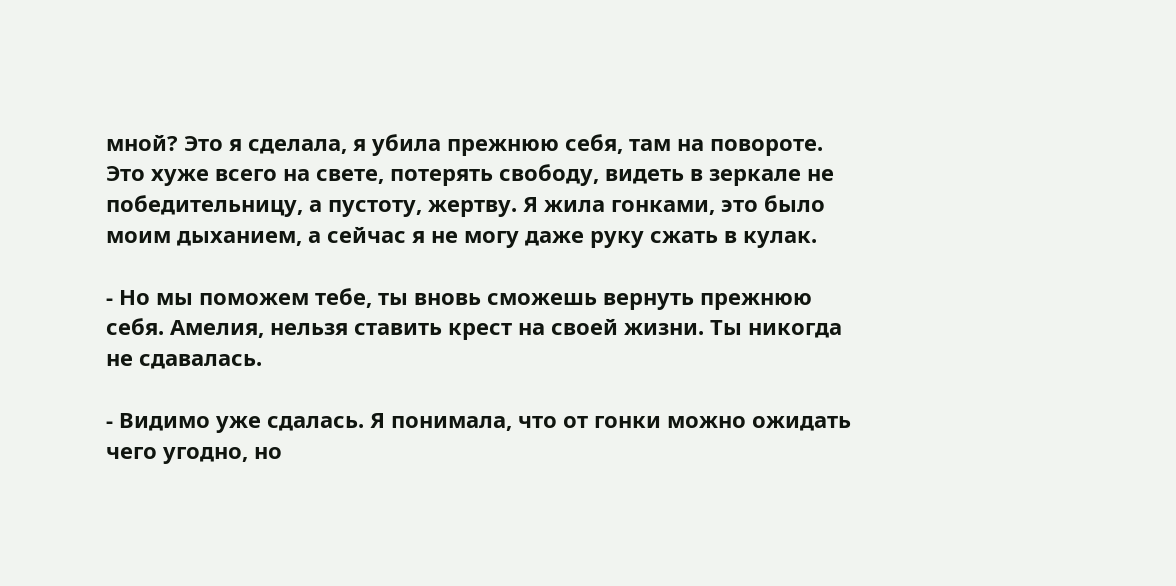мной? Это я сделала, я убила прежнюю себя, там на повороте. Это хуже всего на свете, потерять свободу, видеть в зеркале не победительницу, а пустоту, жертву. Я жила гонками, это было моим дыханием, а сейчас я не могу даже руку сжать в кулак.

- Но мы поможем тебе, ты вновь сможешь вернуть прежнюю себя. Амелия, нельзя ставить крест на своей жизни. Ты никогда не сдавалась.

- Видимо уже сдалась. Я понимала, что от гонки можно ожидать чего угодно, но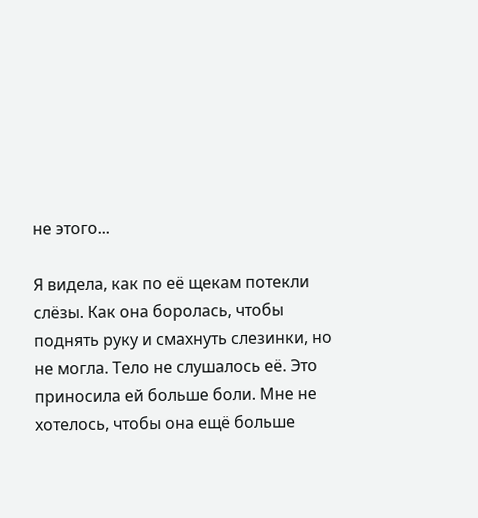не этого...

Я видела, как по её щекам потекли слёзы. Как она боролась, чтобы поднять руку и смахнуть слезинки, но не могла. Тело не слушалось её. Это приносила ей больше боли. Мне не хотелось, чтобы она ещё больше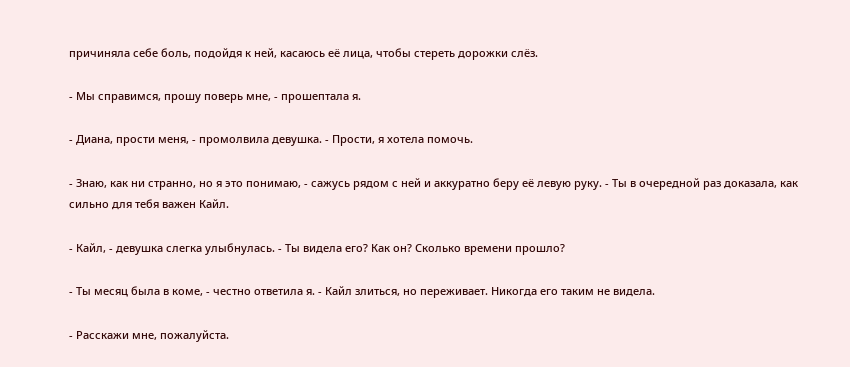причиняла себе боль, подойдя к ней, касаюсь её лица, чтобы стереть дорожки слёз.

- Мы справимся, прошу поверь мне, - прошептала я.

- Диана, прости меня, - промолвила девушка. - Прости, я хотела помочь.

- Знаю, как ни странно, но я это понимаю, - сажусь рядом с ней и аккуратно беру её левую руку. - Ты в очередной раз доказала, как сильно для тебя важен Кайл.

- Кайл, - девушка слегка улыбнулась. - Ты видела его? Как он? Сколько времени прошло?

- Ты месяц была в коме, - честно ответила я. - Кайл злиться, но переживает. Никогда его таким не видела.

- Расскажи мне, пожалуйста.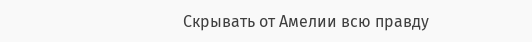Скрывать от Амелии всю правду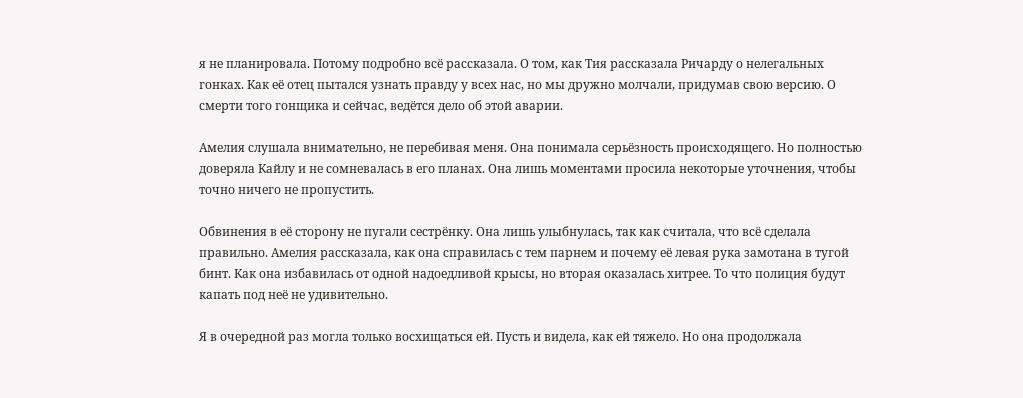я не планировала. Потому подробно всё рассказала. О том, как Тия рассказала Ричарду о нелегальных гонках. Как её отец пытался узнать правду у всех нас, но мы дружно молчали, придумав свою версию. О смерти того гонщика и сейчас, ведётся дело об этой аварии.

Амелия слушала внимательно, не перебивая меня. Она понимала серьёзность происходящего. Но полностью доверяла Кайлу и не сомневалась в его планах. Она лишь моментами просила некоторые уточнения, чтобы точно ничего не пропустить.

Обвинения в её сторону не пугали сестрёнку. Она лишь улыбнулась, так как считала, что всё сделала правильно. Амелия рассказала, как она справилась с тем парнем и почему её левая рука замотана в тугой бинт. Как она избавилась от одной надоедливой крысы, но вторая оказалась хитрее. То что полиция будут капать под неё не удивительно.

Я в очередной раз могла только восхищаться ей. Пусть и видела, как ей тяжело. Но она продолжала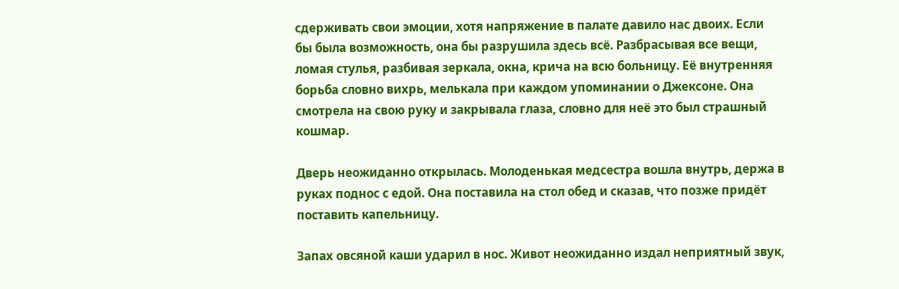сдерживать свои эмоции, хотя напряжение в палате давило нас двоих. Если бы была возможность, она бы разрушила здесь всё. Разбрасывая все вещи, ломая стулья, разбивая зеркала, окна, крича на всю больницу. Её внутренняя борьба словно вихрь, мелькала при каждом упоминании о Джексоне. Она смотрела на свою руку и закрывала глаза, словно для неё это был страшный кошмар.

Дверь неожиданно открылась. Молоденькая медсестра вошла внутрь, держа в руках поднос с едой. Она поставила на стол обед и сказав, что позже придёт поставить капельницу.

Запах овсяной каши ударил в нос. Живот неожиданно издал неприятный звук,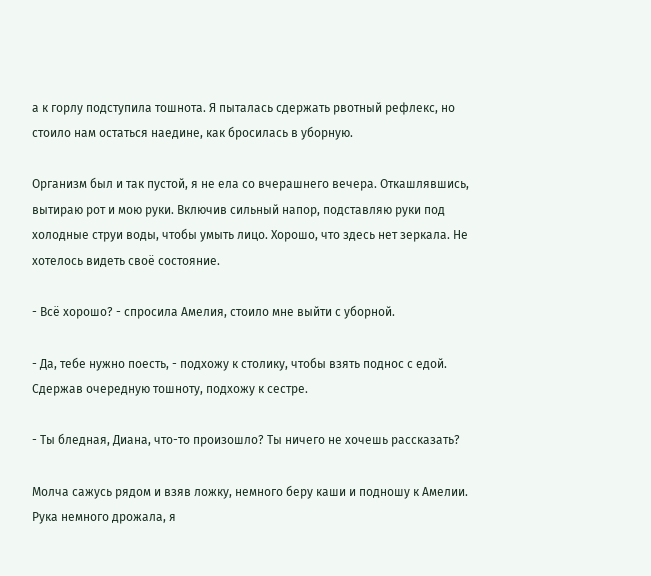а к горлу подступила тошнота. Я пыталась сдержать рвотный рефлекс, но стоило нам остаться наедине, как бросилась в уборную.

Организм был и так пустой, я не ела со вчерашнего вечера. Откашлявшись, вытираю рот и мою руки. Включив сильный напор, подставляю руки под холодные струи воды, чтобы умыть лицо. Хорошо, что здесь нет зеркала. Не хотелось видеть своё состояние.

- Всё хорошо? - спросила Амелия, стоило мне выйти с уборной.

- Да, тебе нужно поесть, - подхожу к столику, чтобы взять поднос с едой. Сдержав очередную тошноту, подхожу к сестре.

- Ты бледная, Диана, что-то произошло? Ты ничего не хочешь рассказать?

Молча сажусь рядом и взяв ложку, немного беру каши и подношу к Амелии. Рука немного дрожала, я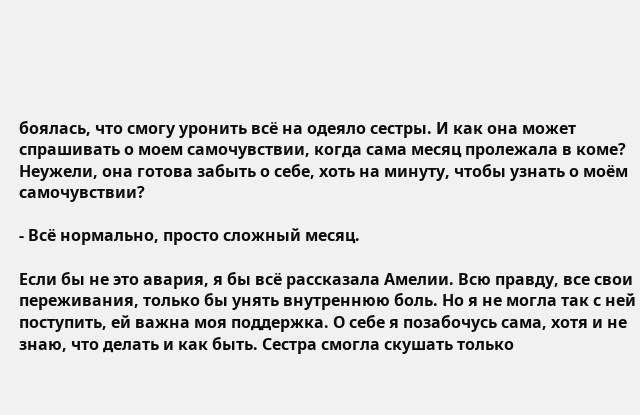боялась, что смогу уронить всё на одеяло сестры. И как она может спрашивать о моем самочувствии, когда сама месяц пролежала в коме? Неужели, она готова забыть о себе, хоть на минуту, чтобы узнать о моём самочувствии?

- Всё нормально, просто сложный месяц.

Если бы не это авария, я бы всё рассказала Амелии. Всю правду, все свои переживания, только бы унять внутреннюю боль. Но я не могла так с ней поступить, ей важна моя поддержка. О себе я позабочусь сама, хотя и не знаю, что делать и как быть. Сестра смогла скушать только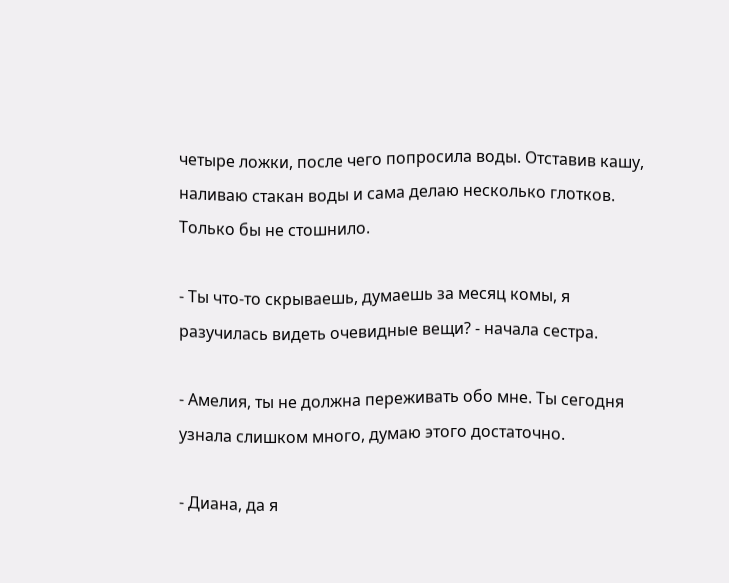четыре ложки, после чего попросила воды. Отставив кашу, наливаю стакан воды и сама делаю несколько глотков. Только бы не стошнило.

- Ты что-то скрываешь, думаешь за месяц комы, я разучилась видеть очевидные вещи? - начала сестра.

- Амелия, ты не должна переживать обо мне. Ты сегодня узнала слишком много, думаю этого достаточно.

- Диана, да я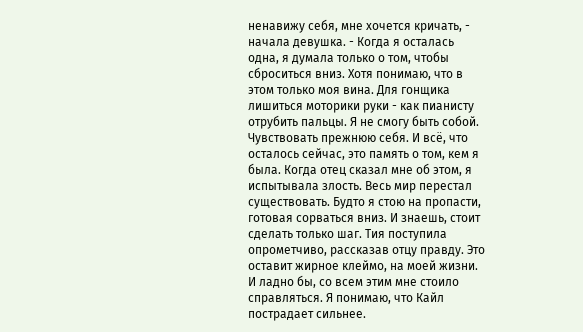ненавижу себя, мне хочется кричать, - начала девушка. - Когда я осталась одна, я думала только о том, чтобы сброситься вниз. Хотя понимаю, что в этом только моя вина. Для гонщика лишиться моторики руки - как пианисту отрубить пальцы. Я не смогу быть собой. Чувствовать прежнюю себя. И всё, что осталось сейчас, это память о том, кем я была. Когда отец сказал мне об этом, я испытывала злость. Весь мир перестал существовать. Будто я стою на пропасти, готовая сорваться вниз. И знаешь, стоит сделать только шаг. Тия поступила опрометчиво, рассказав отцу правду. Это оставит жирное клеймо, на моей жизни. И ладно бы, со всем этим мне стоило справляться. Я понимаю, что Кайл пострадает сильнее.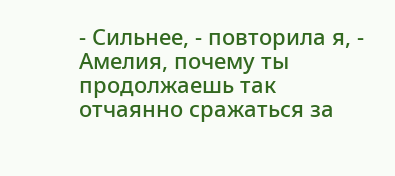- Сильнее, - повторила я, - Амелия, почему ты продолжаешь так отчаянно сражаться за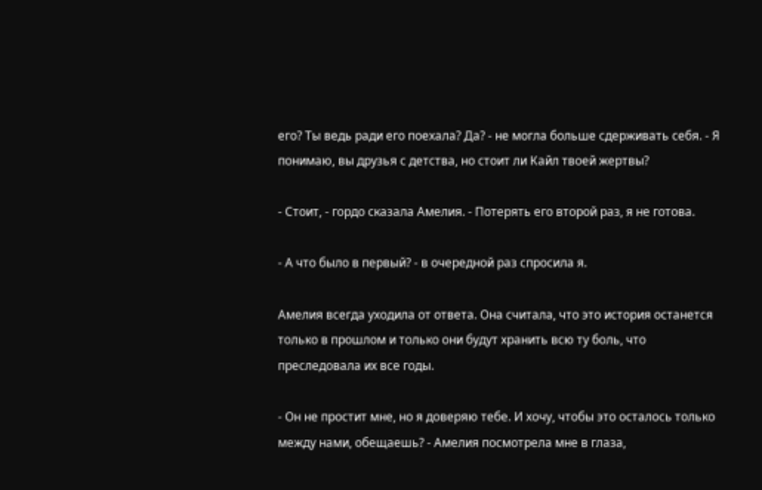его? Ты ведь ради его поехала? Да? - не могла больше сдерживать себя. - Я понимаю, вы друзья с детства, но стоит ли Кайл твоей жертвы?

- Стоит, - гордо сказала Амелия. - Потерять его второй раз, я не готова.

- А что было в первый? - в очередной раз спросила я.

Амелия всегда уходила от ответа. Она считала, что это история останется только в прошлом и только они будут хранить всю ту боль, что преследовала их все годы.

- Он не простит мне, но я доверяю тебе. И хочу, чтобы это осталось только между нами, обещаешь? - Амелия посмотрела мне в глаза,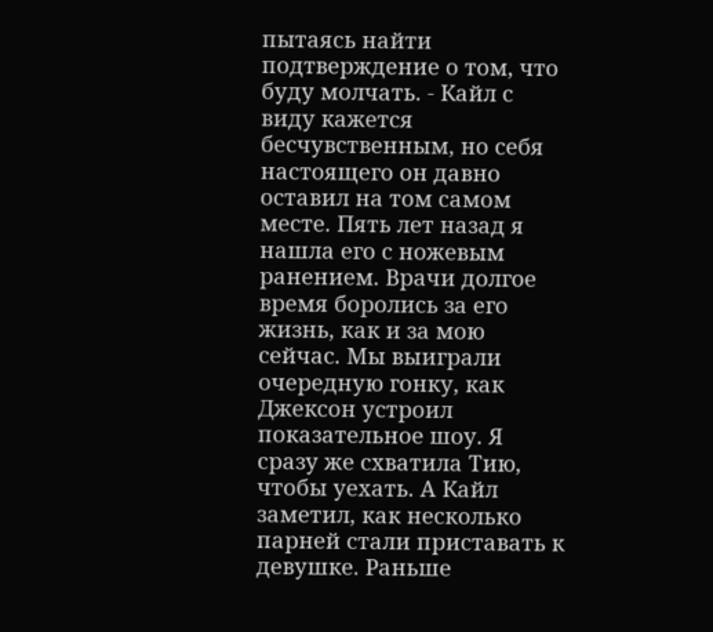пытаясь найти подтверждение о том, что буду молчать. - Кайл с виду кажется бесчувственным, но себя настоящего он давно оставил на том самом месте. Пять лет назад я нашла его с ножевым ранением. Врачи долгое время боролись за его жизнь, как и за мою сейчас. Мы выиграли очередную гонку, как Джексон устроил показательное шоу. Я сразу же схватила Тию, чтобы уехать. А Кайл заметил, как несколько парней стали приставать к девушке. Раньше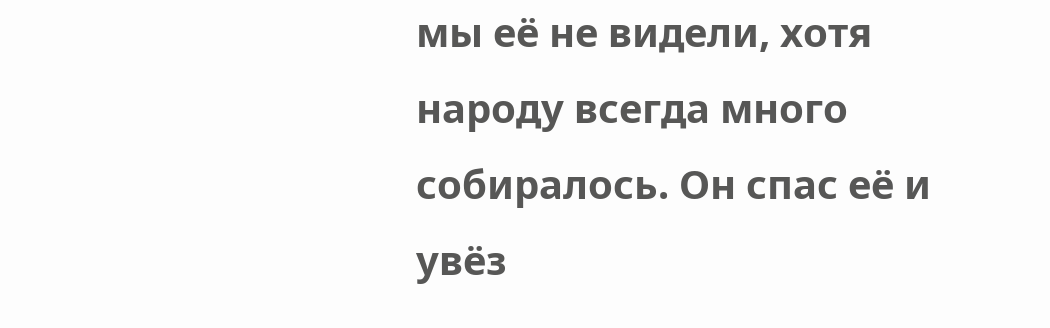мы её не видели, хотя народу всегда много собиралось. Он спас её и увёз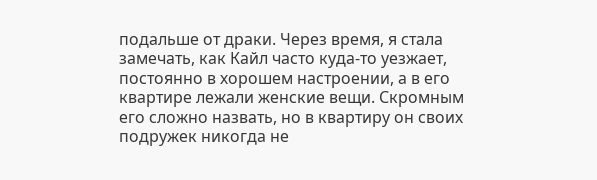подальше от драки. Через время, я стала замечать, как Кайл часто куда-то уезжает, постоянно в хорошем настроении, а в его квартире лежали женские вещи. Скромным его сложно назвать, но в квартиру он своих подружек никогда не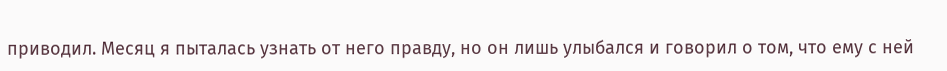приводил. Месяц я пыталась узнать от него правду, но он лишь улыбался и говорил о том, что ему с ней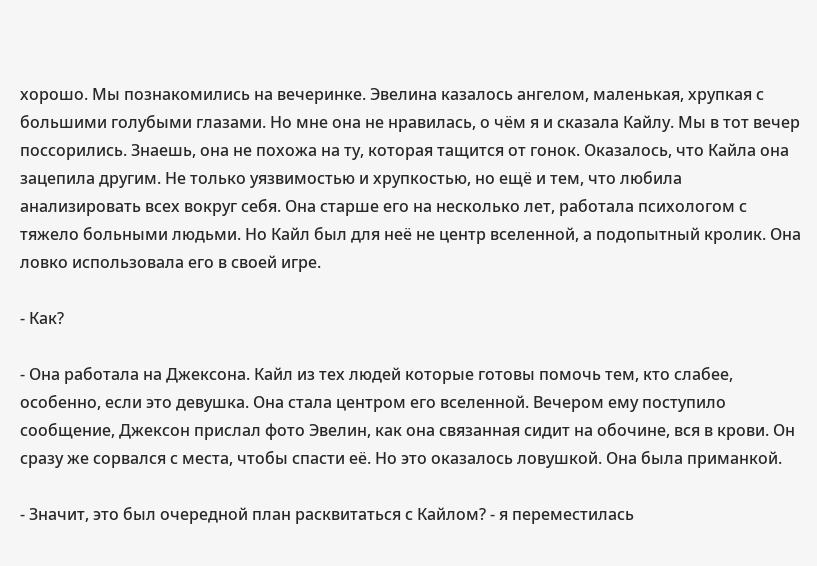хорошо. Мы познакомились на вечеринке. Эвелина казалось ангелом, маленькая, хрупкая с большими голубыми глазами. Но мне она не нравилась, о чём я и сказала Кайлу. Мы в тот вечер поссорились. Знаешь, она не похожа на ту, которая тащится от гонок. Оказалось, что Кайла она зацепила другим. Не только уязвимостью и хрупкостью, но ещё и тем, что любила анализировать всех вокруг себя. Она старше его на несколько лет, работала психологом с тяжело больными людьми. Но Кайл был для неё не центр вселенной, а подопытный кролик. Она ловко использовала его в своей игре.

- Как?

- Она работала на Джексона. Кайл из тех людей которые готовы помочь тем, кто слабее, особенно, если это девушка. Она стала центром его вселенной. Вечером ему поступило сообщение, Джексон прислал фото Эвелин, как она связанная сидит на обочине, вся в крови. Он сразу же сорвался с места, чтобы спасти её. Но это оказалось ловушкой. Она была приманкой.

- Значит, это был очередной план расквитаться с Кайлом? - я переместилась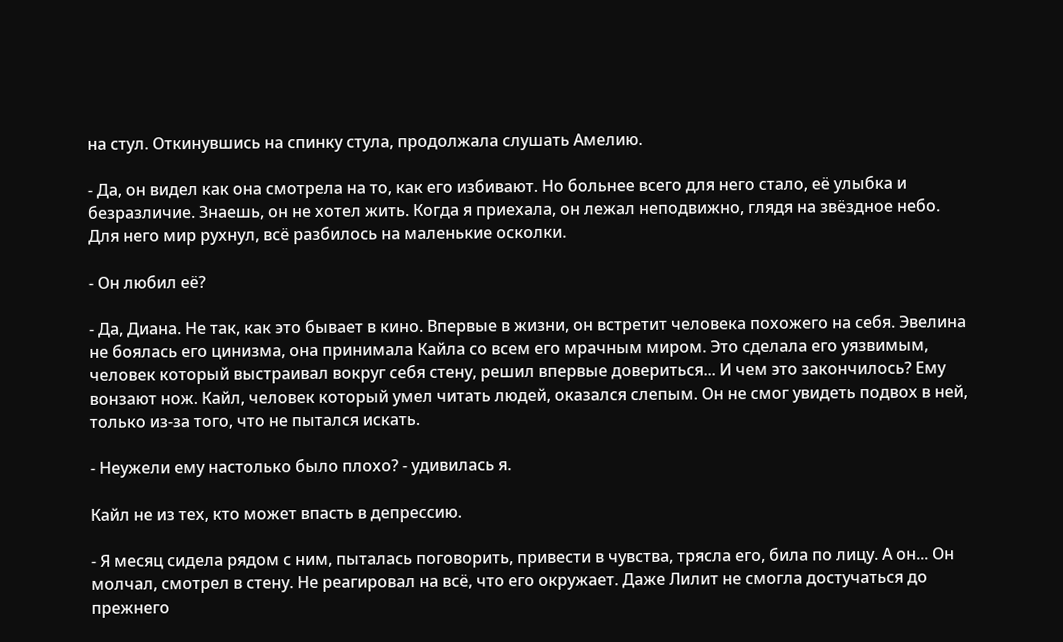на стул. Откинувшись на спинку стула, продолжала слушать Амелию.

- Да, он видел как она смотрела на то, как его избивают. Но больнее всего для него стало, её улыбка и безразличие. Знаешь, он не хотел жить. Когда я приехала, он лежал неподвижно, глядя на звёздное небо. Для него мир рухнул, всё разбилось на маленькие осколки.

- Он любил её?

- Да, Диана. Не так, как это бывает в кино. Впервые в жизни, он встретит человека похожего на себя. Эвелина не боялась его цинизма, она принимала Кайла со всем его мрачным миром. Это сделала его уязвимым, человек который выстраивал вокруг себя стену, решил впервые довериться... И чем это закончилось? Ему вонзают нож. Кайл, человек который умел читать людей, оказался слепым. Он не смог увидеть подвох в ней, только из-за того, что не пытался искать.

- Неужели ему настолько было плохо? - удивилась я.

Кайл не из тех, кто может впасть в депрессию.

- Я месяц сидела рядом с ним, пыталась поговорить, привести в чувства, трясла его, била по лицу. А он... Он молчал, смотрел в стену. Не реагировал на всё, что его окружает. Даже Лилит не смогла достучаться до прежнего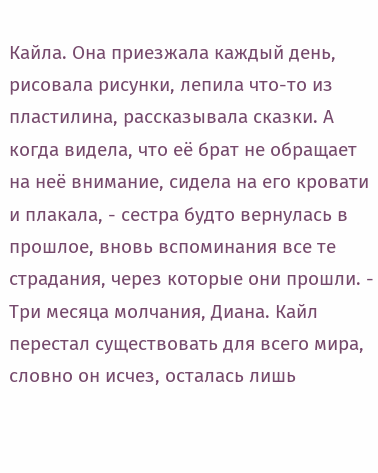Кайла. Она приезжала каждый день, рисовала рисунки, лепила что-то из пластилина, рассказывала сказки. А когда видела, что её брат не обращает на неё внимание, сидела на его кровати и плакала, - сестра будто вернулась в прошлое, вновь вспоминания все те страдания, через которые они прошли. - Три месяца молчания, Диана. Кайл перестал существовать для всего мира, словно он исчез, осталась лишь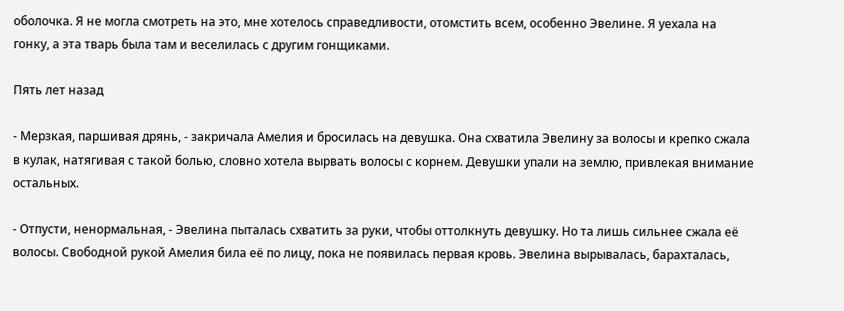оболочка. Я не могла смотреть на это, мне хотелось справедливости, отомстить всем, особенно Эвелине. Я уехала на гонку, а эта тварь была там и веселилась с другим гонщиками.

Пять лет назад

- Мерзкая, паршивая дрянь, - закричала Амелия и бросилась на девушка. Она схватила Эвелину за волосы и крепко сжала в кулак, натягивая с такой болью, словно хотела вырвать волосы с корнем. Девушки упали на землю, привлекая внимание остальных.

- Отпусти, ненормальная, - Эвелина пыталась схватить за руки, чтобы оттолкнуть девушку. Но та лишь сильнее сжала её волосы. Свободной рукой Амелия била её по лицу, пока не появилась первая кровь. Эвелина вырывалась, барахталась,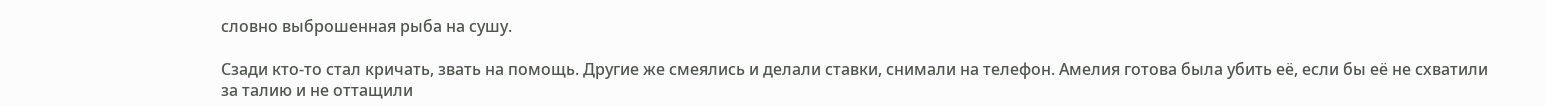словно выброшенная рыба на сушу.

Сзади кто-то стал кричать, звать на помощь. Другие же смеялись и делали ставки, снимали на телефон. Амелия готова была убить её, если бы её не схватили за талию и не оттащили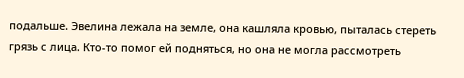подальше. Эвелина лежала на земле, она кашляла кровью, пыталась стереть грязь с лица. Кто-то помог ей подняться, но она не могла рассмотреть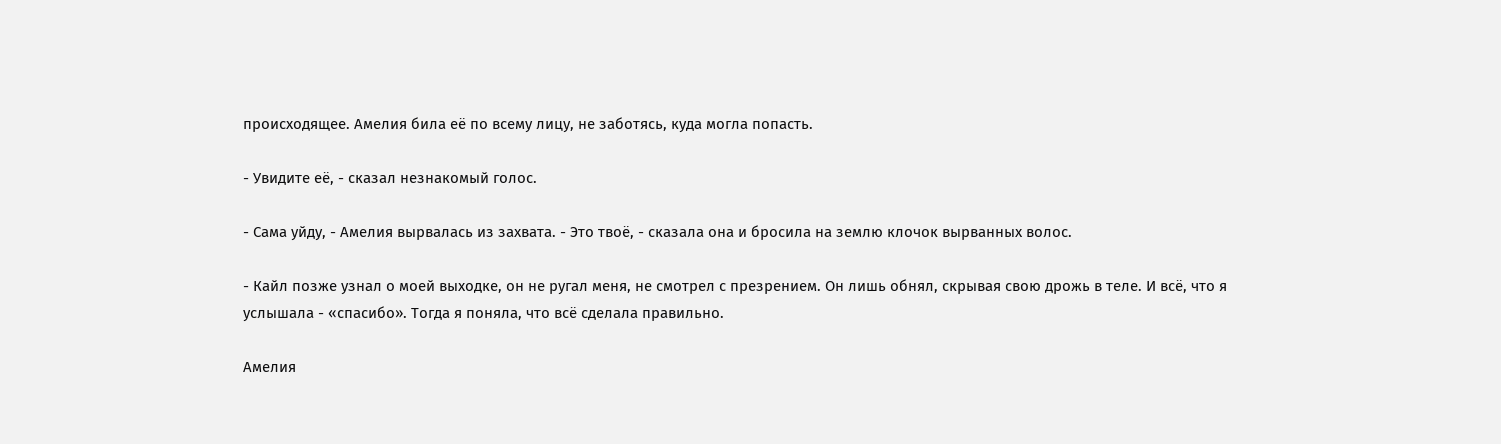происходящее. Амелия била её по всему лицу, не заботясь, куда могла попасть.

- Увидите её, - сказал незнакомый голос.

- Сама уйду, - Амелия вырвалась из захвата. - Это твоё, - сказала она и бросила на землю клочок вырванных волос.

- Кайл позже узнал о моей выходке, он не ругал меня, не смотрел с презрением. Он лишь обнял, скрывая свою дрожь в теле. И всё, что я услышала - «спасибо». Тогда я поняла, что всё сделала правильно.

Амелия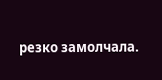резко замолчала.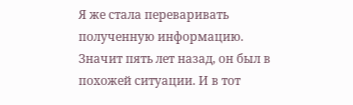Я же стала переваривать полученную информацию. Значит пять лет назад, он был в похожей ситуации. И в тот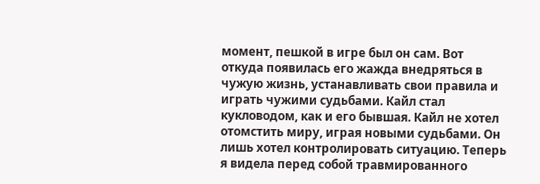момент, пешкой в игре был он сам. Вот откуда появилась его жажда внедряться в чужую жизнь, устанавливать свои правила и играть чужими судьбами. Кайл стал кукловодом, как и его бывшая. Кайл не хотел отомстить миру, играя новыми судьбами. Он лишь хотел контролировать ситуацию. Теперь я видела перед собой травмированного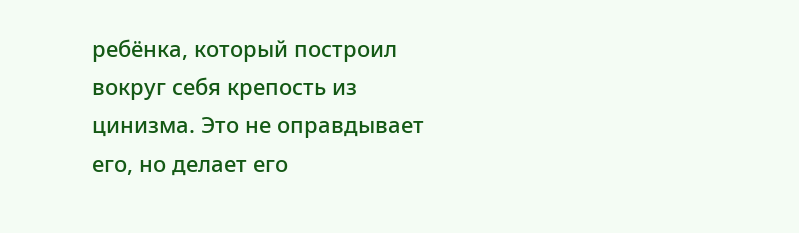ребёнка, который построил вокруг себя крепость из цинизма. Это не оправдывает его, но делает его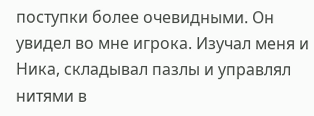поступки более очевидными. Он увидел во мне игрока. Изучал меня и Ника, складывал пазлы и управлял нитями в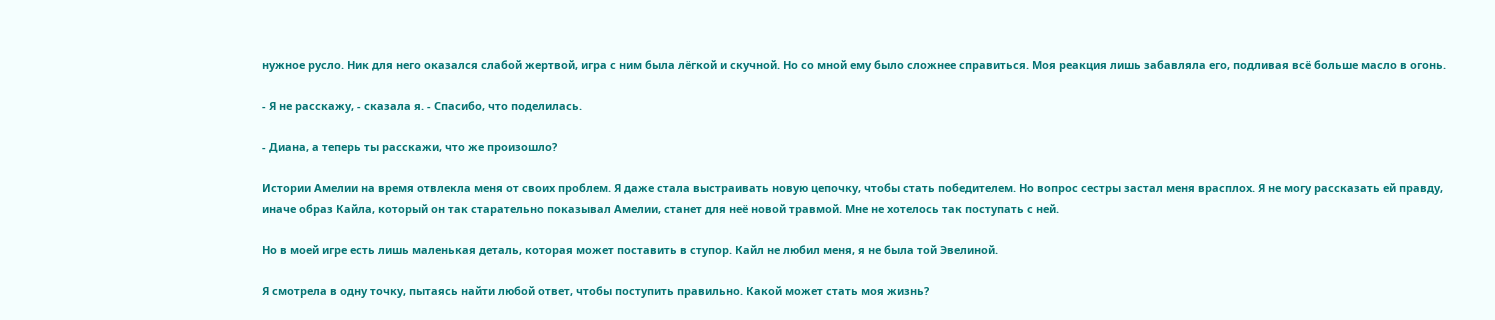нужное русло. Ник для него оказался слабой жертвой, игра с ним была лёгкой и скучной. Но со мной ему было сложнее справиться. Моя реакция лишь забавляла его, подливая всё больше масло в огонь.

- Я не расскажу, - сказала я. - Спасибо, что поделилась.

- Диана, а теперь ты расскажи, что же произошло?

Истории Амелии на время отвлекла меня от своих проблем. Я даже стала выстраивать новую цепочку, чтобы стать победителем. Но вопрос сестры застал меня врасплох. Я не могу рассказать ей правду, иначе образ Кайла, который он так старательно показывал Амелии, станет для неё новой травмой. Мне не хотелось так поступать с ней.

Но в моей игре есть лишь маленькая деталь, которая может поставить в ступор. Кайл не любил меня, я не была той Эвелиной.

Я смотрела в одну точку, пытаясь найти любой ответ, чтобы поступить правильно. Какой может стать моя жизнь?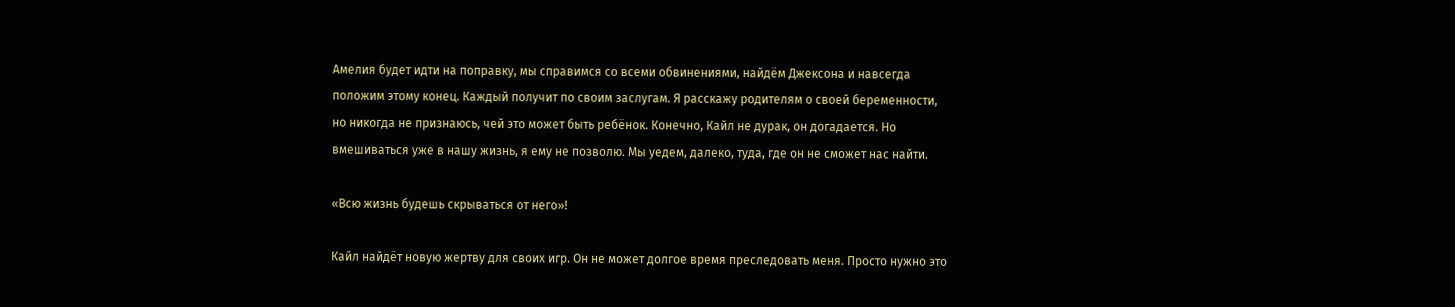Амелия будет идти на поправку, мы справимся со всеми обвинениями, найдём Джексона и навсегда положим этому конец. Каждый получит по своим заслугам. Я расскажу родителям о своей беременности, но никогда не признаюсь, чей это может быть ребёнок. Конечно, Кайл не дурак, он догадается. Но вмешиваться уже в нашу жизнь, я ему не позволю. Мы уедем, далеко, туда, где он не сможет нас найти.

«Всю жизнь будешь скрываться от него»!

Кайл найдёт новую жертву для своих игр. Он не может долгое время преследовать меня. Просто нужно это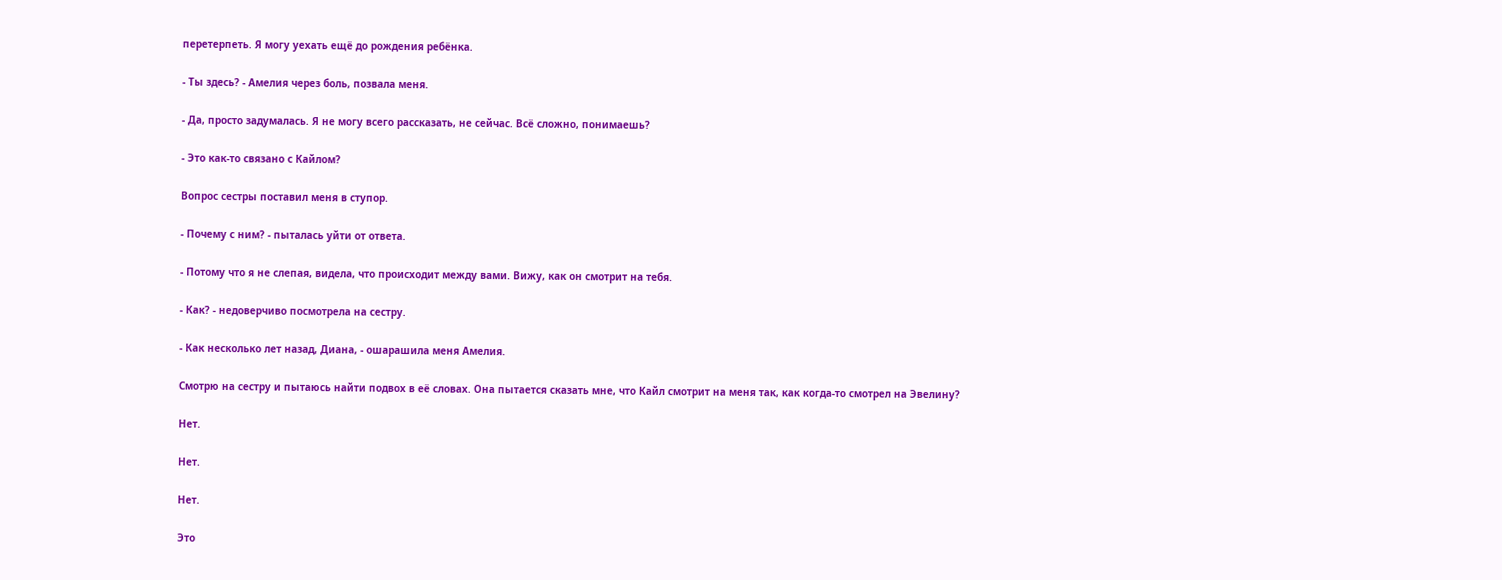перетерпеть. Я могу уехать ещё до рождения ребёнка.

- Ты здесь? - Амелия через боль, позвала меня.

- Да, просто задумалась. Я не могу всего рассказать, не сейчас. Всё сложно, понимаешь?

- Это как-то связано с Кайлом?

Вопрос сестры поставил меня в ступор.

- Почему с ним? - пыталась уйти от ответа.

- Потому что я не слепая, видела, что происходит между вами. Вижу, как он смотрит на тебя.

- Как? - недоверчиво посмотрела на сестру.

- Как несколько лет назад, Диана, - ошарашила меня Амелия.

Смотрю на сестру и пытаюсь найти подвох в её словах. Она пытается сказать мне, что Кайл смотрит на меня так, как когда-то смотрел на Эвелину?

Нет.

Нет.

Нет.

Это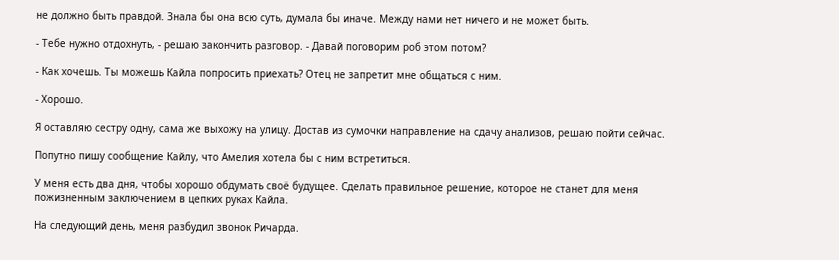не должно быть правдой. Знала бы она всю суть, думала бы иначе. Между нами нет ничего и не может быть.

- Тебе нужно отдохнуть, - решаю закончить разговор. - Давай поговорим роб этом потом?

- Как хочешь. Ты можешь Кайла попросить приехать? Отец не запретит мне общаться с ним.

- Хорошо.

Я оставляю сестру одну, сама же выхожу на улицу. Достав из сумочки направление на сдачу анализов, решаю пойти сейчас.

Попутно пишу сообщение Кайлу, что Амелия хотела бы с ним встретиться.

У меня есть два дня, чтобы хорошо обдумать своё будущее. Сделать правильное решение, которое не станет для меня пожизненным заключением в цепких руках Кайла.

На следующий день, меня разбудил звонок Ричарда.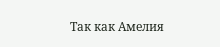Так как Амелия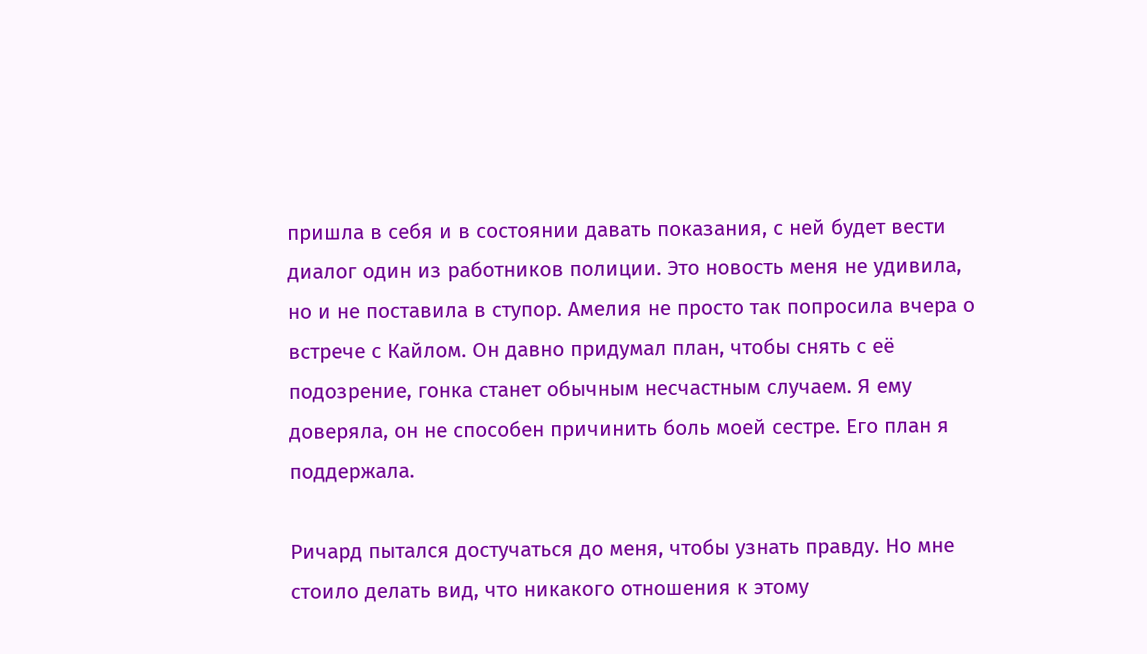пришла в себя и в состоянии давать показания, с ней будет вести диалог один из работников полиции. Это новость меня не удивила, но и не поставила в ступор. Амелия не просто так попросила вчера о встрече с Кайлом. Он давно придумал план, чтобы снять с её подозрение, гонка станет обычным несчастным случаем. Я ему доверяла, он не способен причинить боль моей сестре. Его план я поддержала.

Ричард пытался достучаться до меня, чтобы узнать правду. Но мне стоило делать вид, что никакого отношения к этому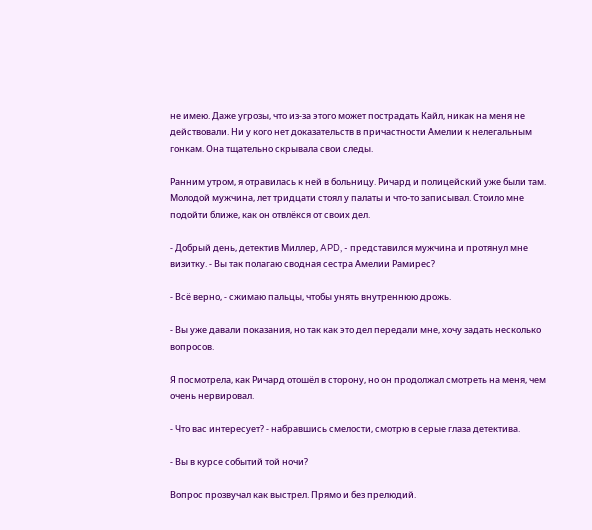не имею. Даже угрозы, что из-за этого может пострадать Кайл, никак на меня не действовали. Ни у кого нет доказательств в причастности Амелии к нелегальным гонкам. Она тщательно скрывала свои следы.

Ранним утром, я отравилась к ней в больницу. Ричард и полицейский уже были там. Молодой мужчина, лет тридцати стоял у палаты и что-то записывал. Стоило мне подойти ближе, как он отвлёкся от своих дел.

- Добрый день, детектив Миллер, APD, - представился мужчина и протянул мне визитку. - Вы так полагаю сводная сестра Амелии Рамирес?

- Всё верно, - сжимаю пальцы, чтобы унять внутреннюю дрожь.

- Вы уже давали показания, но так как это дел передали мне, хочу задать несколько вопросов.

Я посмотрела, как Ричард отошёл в сторону, но он продолжал смотреть на меня, чем очень нервировал.

- Что вас интересует? - набравшись смелости, смотрю в серые глаза детектива.

- Вы в курсе событий той ночи?

Вопрос прозвучал как выстрел. Прямо и без прелюдий.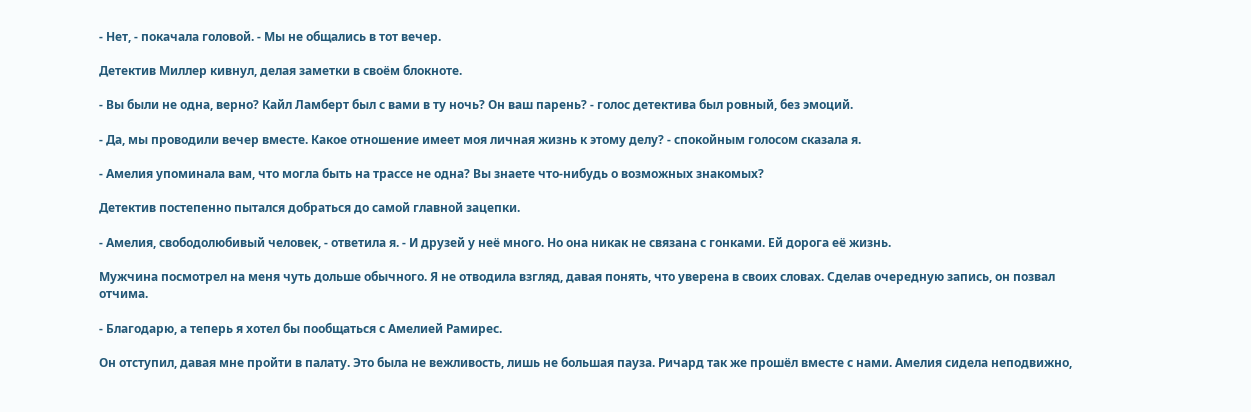- Нет, - покачала головой. - Мы не общались в тот вечер.

Детектив Миллер кивнул, делая заметки в своём блокноте.

- Вы были не одна, верно? Кайл Ламберт был с вами в ту ночь? Он ваш парень? - голос детектива был ровный, без эмоций.

- Да, мы проводили вечер вместе. Какое отношение имеет моя личная жизнь к этому делу? - спокойным голосом сказала я.

- Амелия упоминала вам, что могла быть на трассе не одна? Вы знаете что-нибудь о возможных знакомых?

Детектив постепенно пытался добраться до самой главной зацепки.

- Амелия, свободолюбивый человек, - ответила я. - И друзей у неё много. Но она никак не связана с гонками. Ей дорога её жизнь.

Мужчина посмотрел на меня чуть дольше обычного. Я не отводила взгляд, давая понять, что уверена в своих словах. Сделав очередную запись, он позвал отчима.

- Благодарю, а теперь я хотел бы пообщаться с Амелией Рамирес.

Он отступил, давая мне пройти в палату. Это была не вежливость, лишь не большая пауза. Ричард так же прошёл вместе с нами. Амелия сидела неподвижно,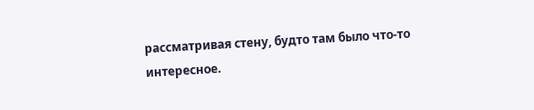рассматривая стену, будто там было что-то интересное.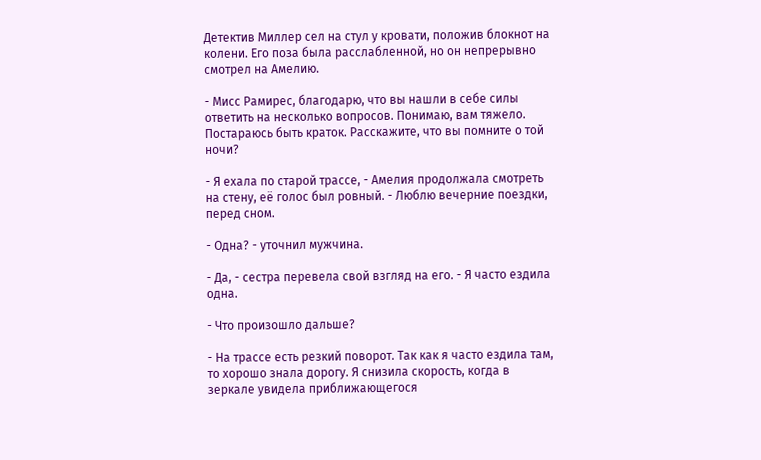Детектив Миллер сел на стул у кровати, положив блокнот на колени. Его поза была расслабленной, но он непрерывно смотрел на Амелию.

- Мисс Рамирес, благодарю, что вы нашли в себе силы ответить на несколько вопросов. Понимаю, вам тяжело. Постараюсь быть краток. Расскажите, что вы помните о той ночи?

- Я ехала по старой трассе, - Амелия продолжала смотреть на стену, её голос был ровный. - Люблю вечерние поездки, перед сном.

- Одна? - уточнил мужчина.

- Да, - сестра перевела свой взгляд на его. - Я часто ездила одна.

- Что произошло дальше?

- На трассе есть резкий поворот. Так как я часто ездила там, то хорошо знала дорогу. Я снизила скорость, когда в зеркале увидела приближающегося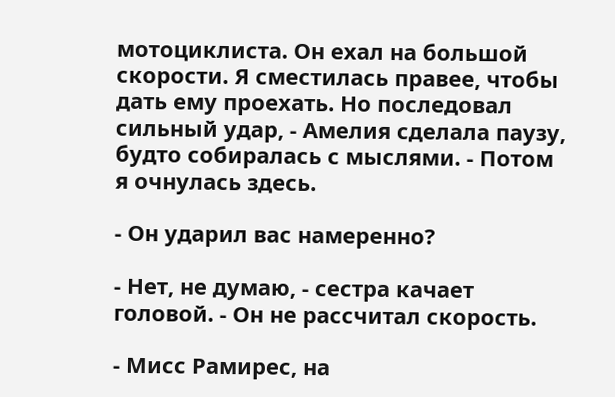мотоциклиста. Он ехал на большой скорости. Я сместилась правее, чтобы дать ему проехать. Но последовал сильный удар, - Амелия сделала паузу, будто собиралась с мыслями. - Потом я очнулась здесь.

- Он ударил вас намеренно?

- Нет, не думаю, - сестра качает головой. - Он не рассчитал скорость.

- Мисс Рамирес, на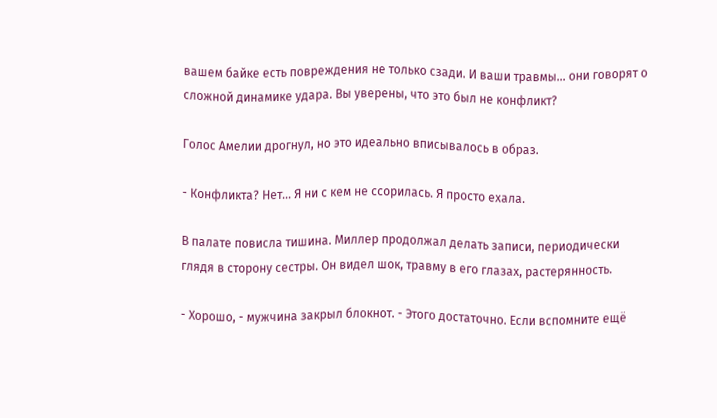вашем байке есть повреждения не только сзади. И ваши травмы... они говорят о сложной динамике удара. Вы уверены, что это был не конфликт?

Голос Амелии дрогнул, но это идеально вписывалось в образ.

- Конфликта? Нет... Я ни с кем не ссорилась. Я просто ехала.

В палате повисла тишина. Миллер продолжал делать записи, периодически глядя в сторону сестры. Он видел шок, травму в его глазах, растерянность.

- Хорошо, - мужчина закрыл блокнот. - Этого достаточно. Если вспомните ещё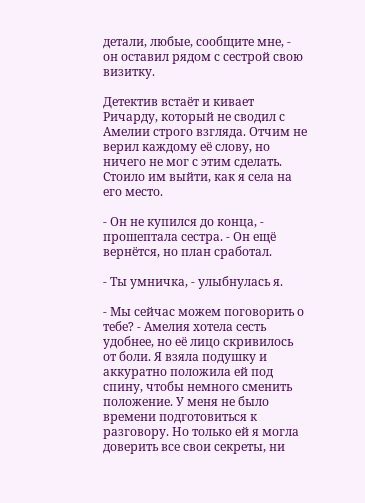детали, любые, сообщите мне, - он оставил рядом с сестрой свою визитку.

Детектив встаёт и кивает Ричарду, который не сводил с Амелии строго взгляда. Отчим не верил каждому её слову, но ничего не мог с этим сделать. Стоило им выйти, как я села на его место.

- Он не купился до конца, - прошептала сестра. - Он ещё вернётся, но план сработал.

- Ты умничка, - улыбнулась я.

- Мы сейчас можем поговорить о тебе? - Амелия хотела сесть удобнее, но её лицо скривилось от боли. Я взяла подушку и аккуратно положила ей под спину, чтобы немного сменить положение. У меня не было времени подготовиться к разговору. Но только ей я могла доверить все свои секреты, ни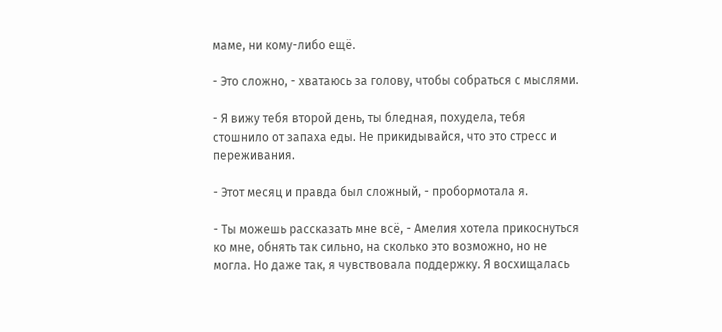маме, ни кому-либо ещё.

- Это сложно, - хватаюсь за голову, чтобы собраться с мыслями.

- Я вижу тебя второй день, ты бледная, похудела, тебя стошнило от запаха еды. Не прикидывайся, что это стресс и переживания.

- Этот месяц и правда был сложный, - пробормотала я.

- Ты можешь рассказать мне всё, - Амелия хотела прикоснуться ко мне, обнять так сильно, на сколько это возможно, но не могла. Но даже так, я чувствовала поддержку. Я восхищалась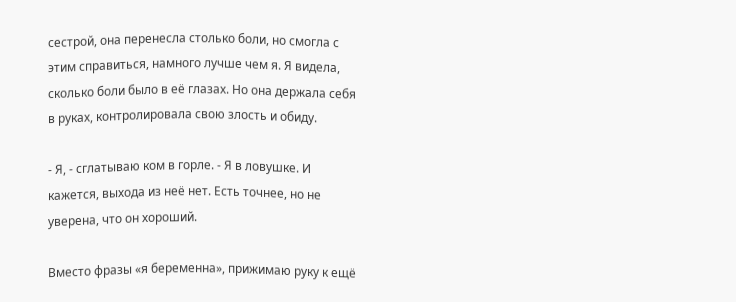сестрой, она перенесла столько боли, но смогла с этим справиться, намного лучше чем я. Я видела, сколько боли было в её глазах. Но она держала себя в руках, контролировала свою злость и обиду.

- Я, - сглатываю ком в горле. - Я в ловушке. И кажется, выхода из неё нет. Есть точнее, но не уверена, что он хороший.

Вместо фразы «я беременна», прижимаю руку к ещё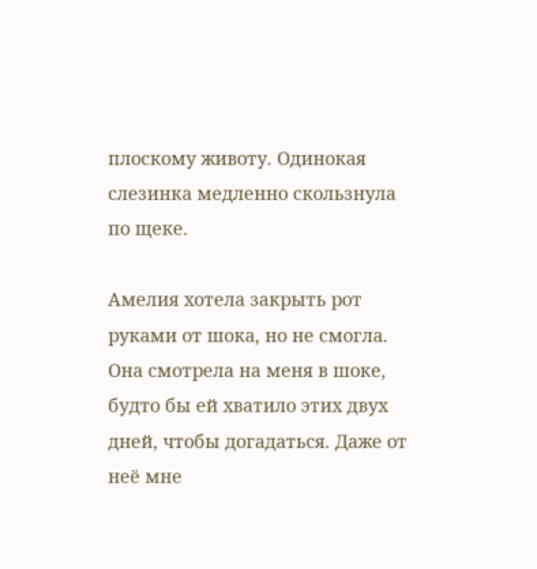плоскому животу. Одинокая слезинка медленно скользнула по щеке.

Амелия хотела закрыть рот руками от шока, но не смогла. Она смотрела на меня в шоке, будто бы ей хватило этих двух дней, чтобы догадаться. Даже от неё мне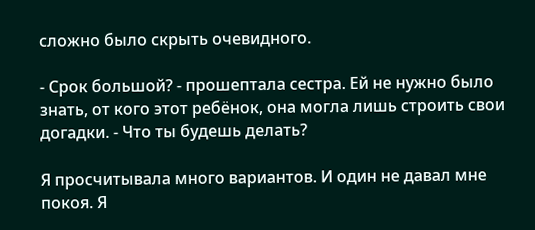сложно было скрыть очевидного.

- Срок большой? - прошептала сестра. Ей не нужно было знать, от кого этот ребёнок, она могла лишь строить свои догадки. - Что ты будешь делать?

Я просчитывала много вариантов. И один не давал мне покоя. Я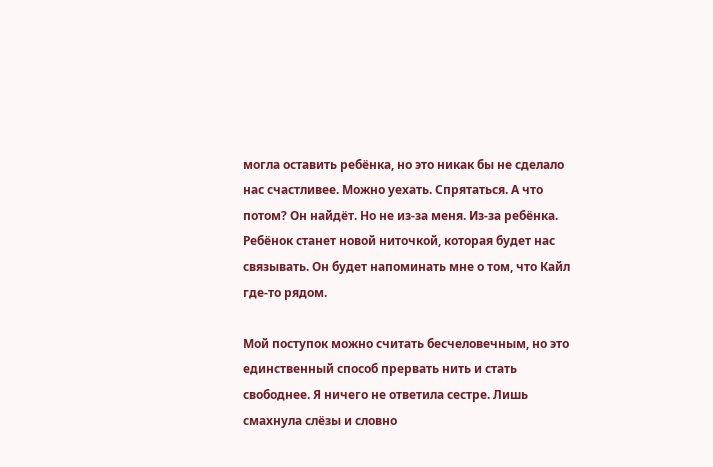могла оставить ребёнка, но это никак бы не сделало нас счастливее. Можно уехать. Спрятаться. А что потом? Он найдёт. Но не из-за меня. Из-за ребёнка. Ребёнок станет новой ниточкой, которая будет нас связывать. Он будет напоминать мне о том, что Кайл где-то рядом.

Мой поступок можно считать бесчеловечным, но это единственный способ прервать нить и стать свободнее. Я ничего не ответила сестре. Лишь смахнула слёзы и словно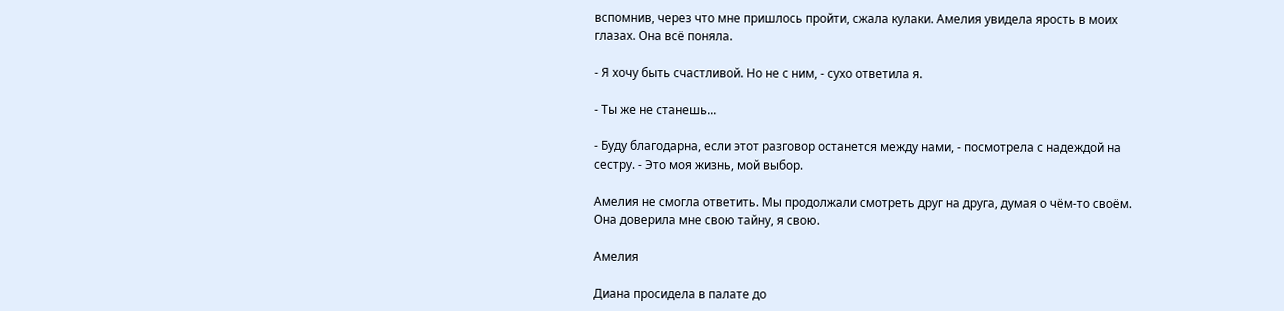вспомнив, через что мне пришлось пройти, сжала кулаки. Амелия увидела ярость в моих глазах. Она всё поняла.

- Я хочу быть счастливой. Но не с ним, - сухо ответила я.

- Ты же не станешь...

- Буду благодарна, если этот разговор останется между нами, - посмотрела с надеждой на сестру. - Это моя жизнь, мой выбор.

Амелия не смогла ответить. Мы продолжали смотреть друг на друга, думая о чём-то своём. Она доверила мне свою тайну, я свою.

Амелия

Диана просидела в палате до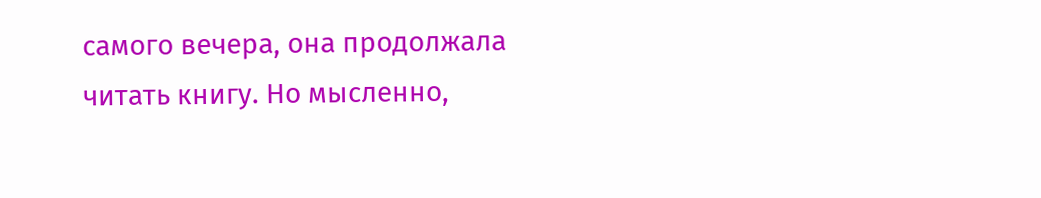самого вечера, она продолжала читать книгу. Но мысленно,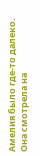Амелия было где-то далеко. Она смотрела на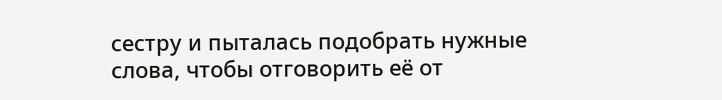сестру и пыталась подобрать нужные слова, чтобы отговорить её от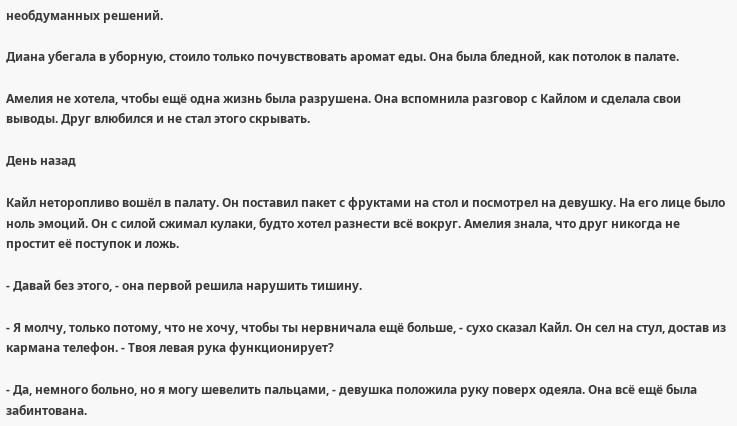необдуманных решений.

Диана убегала в уборную, стоило только почувствовать аромат еды. Она была бледной, как потолок в палате.

Амелия не хотела, чтобы ещё одна жизнь была разрушена. Она вспомнила разговор с Кайлом и сделала свои выводы. Друг влюбился и не стал этого скрывать.

День назад

Кайл неторопливо вошёл в палату. Он поставил пакет с фруктами на стол и посмотрел на девушку. На его лице было ноль эмоций. Он с силой сжимал кулаки, будто хотел разнести всё вокруг. Амелия знала, что друг никогда не простит её поступок и ложь.

- Давай без этого, - она первой решила нарушить тишину.

- Я молчу, только потому, что не хочу, чтобы ты нервничала ещё больше, - сухо сказал Кайл. Он сел на стул, достав из кармана телефон. - Твоя левая рука функционирует?

- Да, немного больно, но я могу шевелить пальцами, - девушка положила руку поверх одеяла. Она всё ещё была забинтована.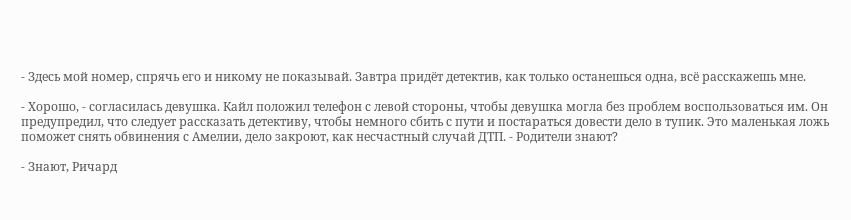- Здесь мой номер, спрячь его и никому не показывай. Завтра придёт детектив, как только останешься одна, всё расскажешь мне.

- Хорошо, - согласилась девушка. Кайл положил телефон с левой стороны, чтобы девушка могла без проблем воспользоваться им. Он предупредил, что следует рассказать детективу, чтобы немного сбить с пути и постараться довести дело в тупик. Это маленькая ложь поможет снять обвинения с Амелии, дело закроют, как несчастный случай ДТП. - Родители знают?

- Знают, Ричард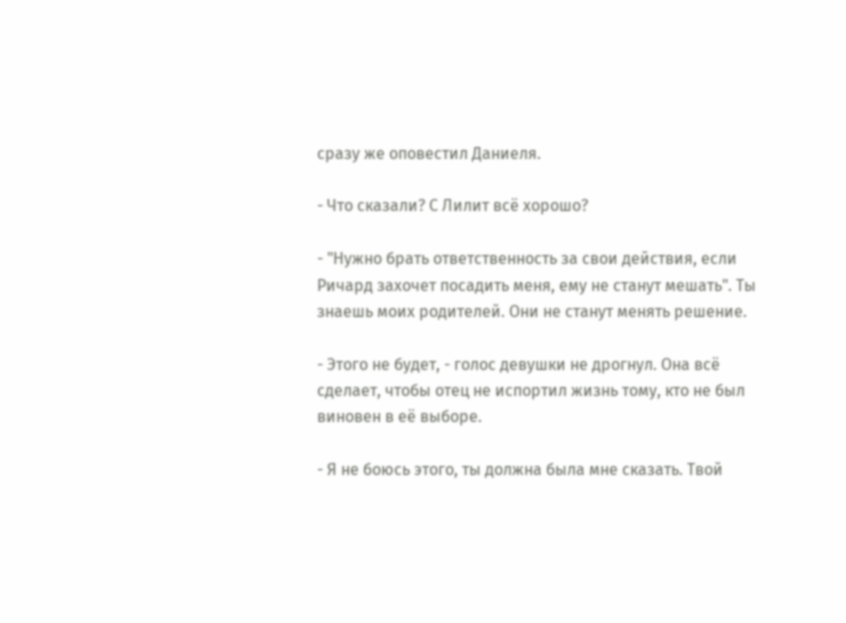сразу же оповестил Даниеля.

- Что сказали? С Лилит всё хорошо?

- "Нужно брать ответственность за свои действия, если Ричард захочет посадить меня, ему не станут мешать". Ты знаешь моих родителей. Они не станут менять решение.

- Этого не будет, - голос девушки не дрогнул. Она всё сделает, чтобы отец не испортил жизнь тому, кто не был виновен в её выборе.

- Я не боюсь этого, ты должна была мне сказать. Твой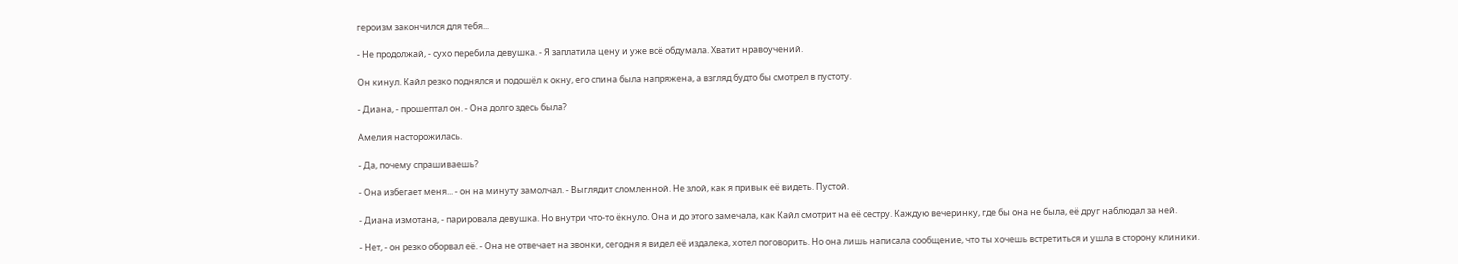героизм закончился для тебя...

- Не продолжай, - сухо перебила девушка. - Я заплатила цену и уже всё обдумала. Хватит нравоучений.

Он кинул. Кайл резко поднялся и подошёл к окну, его спина была напряжена, а взгляд будто бы смотрел в пустоту.

- Диана, - прошептал он. - Она долго здесь была?

Амелия насторожилась.

- Да, почему спрашиваешь?

- Она избегает меня... - он на минуту замолчал. - Выглядит сломленной. Не злой, как я привык её видеть. Пустой.

- Диана измотана, - парировала девушка. Но внутри что-то ёкнуло. Она и до этого замечала, как Кайл смотрит на её сестру. Каждую вечеринку, где бы она не была, её друг наблюдал за ней.

- Нет, - он резко оборвал её. - Она не отвечает на звонки, сегодня я видел её издалека, хотел поговорить. Но она лишь написала сообщение, что ты хочешь встретиться и ушла в сторону клиники.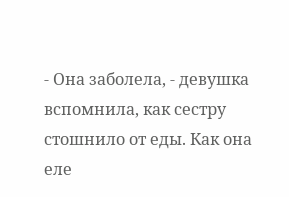- Она заболела, - девушка вспомнила, как сестру стошнило от еды. Как она еле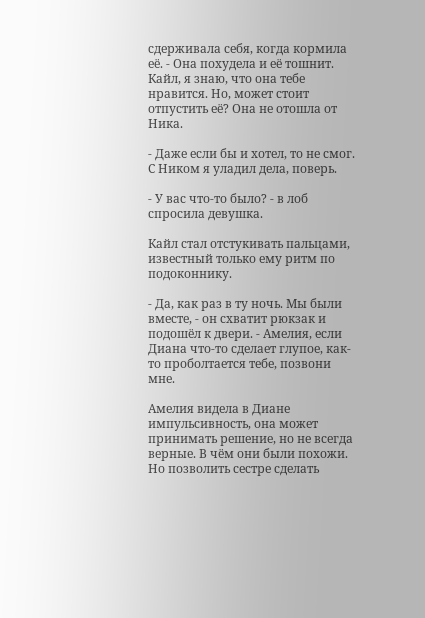сдерживала себя, когда кормила её. - Она похудела и её тошнит. Кайл, я знаю, что она тебе нравится. Но, может стоит отпустить её? Она не отошла от Ника.

- Даже если бы и хотел, то не смог. С Ником я уладил дела, поверь.

- У вас что-то было? - в лоб спросила девушка.

Кайл стал отстукивать пальцами, известный только ему ритм по подоконнику.

- Да, как раз в ту ночь. Мы были вместе, - он схватит рюкзак и подошёл к двери. - Амелия, если Диана что-то сделает глупое, как-то проболтается тебе, позвони мне.

Амелия видела в Диане импульсивность, она может принимать решение, но не всегда верные. В чём они были похожи. Но позволить сестре сделать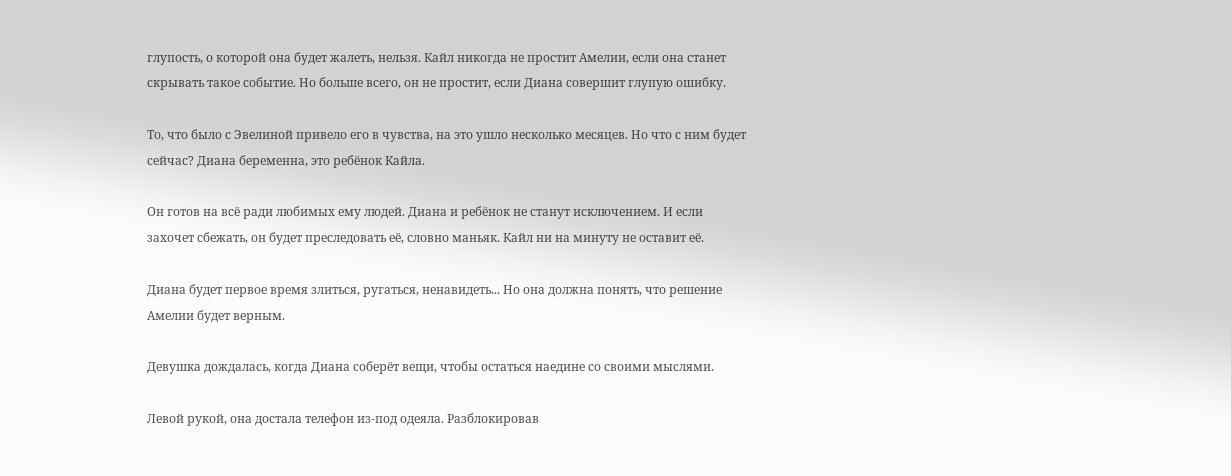глупость, о которой она будет жалеть, нельзя. Кайл никогда не простит Амелии, если она станет скрывать такое событие. Но больше всего, он не простит, если Диана совершит глупую ошибку.

То, что было с Эвелиной привело его в чувства, на это ушло несколько месяцев. Но что с ним будет сейчас? Диана беременна, это ребёнок Кайла.

Он готов на всё ради любимых ему людей. Диана и ребёнок не станут исключением. И если захочет сбежать, он будет преследовать её, словно маньяк. Кайл ни на минуту не оставит её.

Диана будет первое время злиться, ругаться, ненавидеть... Но она должна понять, что решение Амелии будет верным.

Девушка дождалась, когда Диана соберёт вещи, чтобы остаться наедине со своими мыслями.

Левой рукой, она достала телефон из-под одеяла. Разблокировав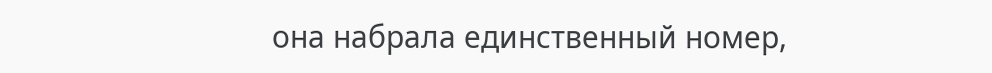она набрала единственный номер,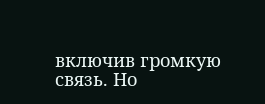включив громкую связь. Но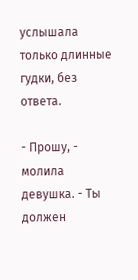услышала только длинные гудки, без ответа.

- Прошу, - молила девушка. - Ты должен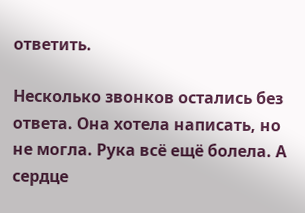ответить.

Несколько звонков остались без ответа. Она хотела написать, но не могла. Рука всё ещё болела. А сердце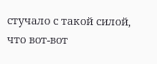стучало с такой силой, что вот-вот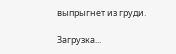выпрыгнет из груди.

Загрузка...